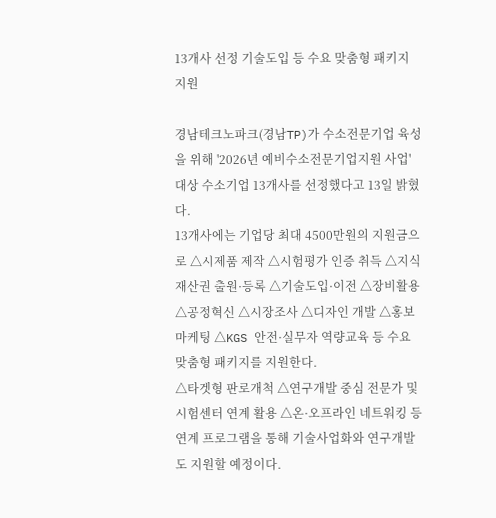13개사 선정 기술도입 등 수요 맞춤형 패키지 지원

경남테크노파크(경남TP)가 수소전문기업 육성을 위해 '2026년 예비수소전문기업지원 사업' 대상 수소기업 13개사를 선정했다고 13일 밝혔다.
13개사에는 기업당 최대 4500만원의 지원금으로 △시제품 제작 △시험평가 인증 취득 △지식재산권 출원·등록 △기술도입·이전 △장비활용 △공정혁신 △시장조사 △디자인 개발 △홍보마케팅 △KGS 안전·실무자 역량교육 등 수요 맞춤형 패키지를 지원한다.
△타겟형 판로개척 △연구개발 중심 전문가 및 시험센터 연계 활용 △온·오프라인 네트워킹 등 연계 프로그램을 통해 기술사업화와 연구개발도 지원할 예정이다.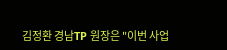김정환 경남TP 원장은 "이번 사업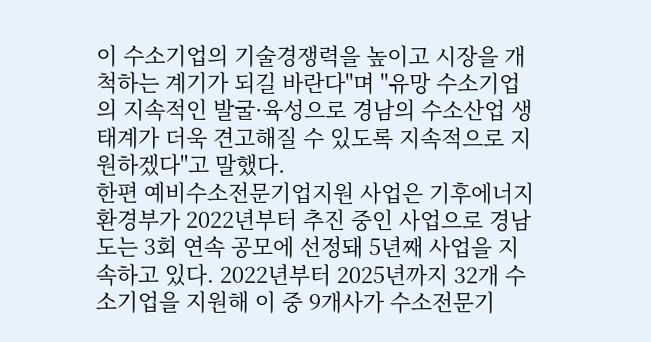이 수소기업의 기술경쟁력을 높이고 시장을 개척하는 계기가 되길 바란다"며 "유망 수소기업의 지속적인 발굴·육성으로 경남의 수소산업 생태계가 더욱 견고해질 수 있도록 지속적으로 지원하겠다"고 말했다.
한편 예비수소전문기업지원 사업은 기후에너지환경부가 2022년부터 추진 중인 사업으로 경남도는 3회 연속 공모에 선정돼 5년째 사업을 지속하고 있다. 2022년부터 2025년까지 32개 수소기업을 지원해 이 중 9개사가 수소전문기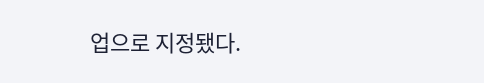업으로 지정됐다.